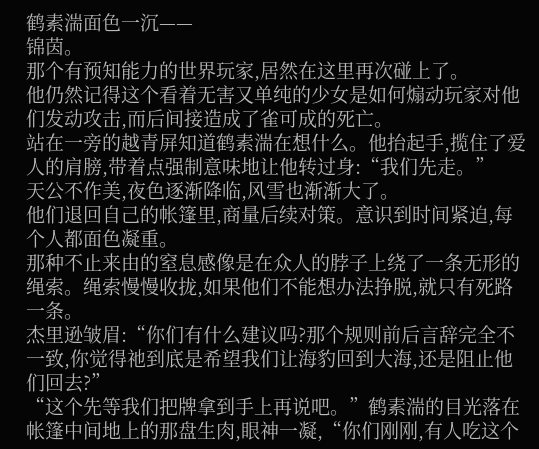鹤素湍面色一沉——
锦茵。
那个有预知能力的世界玩家,居然在这里再次碰上了。
他仍然记得这个看着无害又单纯的少女是如何煽动玩家对他们发动攻击,而后间接造成了雀可成的死亡。
站在一旁的越青屏知道鹤素湍在想什么。他抬起手,揽住了爱人的肩膀,带着点强制意味地让他转过身:“我们先走。”
天公不作美,夜色逐渐降临,风雪也渐渐大了。
他们退回自己的帐篷里,商量后续对策。意识到时间紧迫,每个人都面色凝重。
那种不止来由的窒息感像是在众人的脖子上绕了一条无形的绳索。绳索慢慢收拢,如果他们不能想办法挣脱,就只有死路一条。
杰里逊皱眉:“你们有什么建议吗?那个规则前后言辞完全不一致,你觉得祂到底是希望我们让海豹回到大海,还是阻止他们回去?”
“这个先等我们把牌拿到手上再说吧。”鹤素湍的目光落在帐篷中间地上的那盘生肉,眼神一凝,“你们刚刚,有人吃这个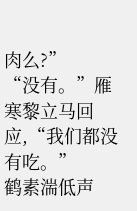肉么?”
“没有。”雁寒黎立马回应,“我们都没有吃。”
鹤素湍低声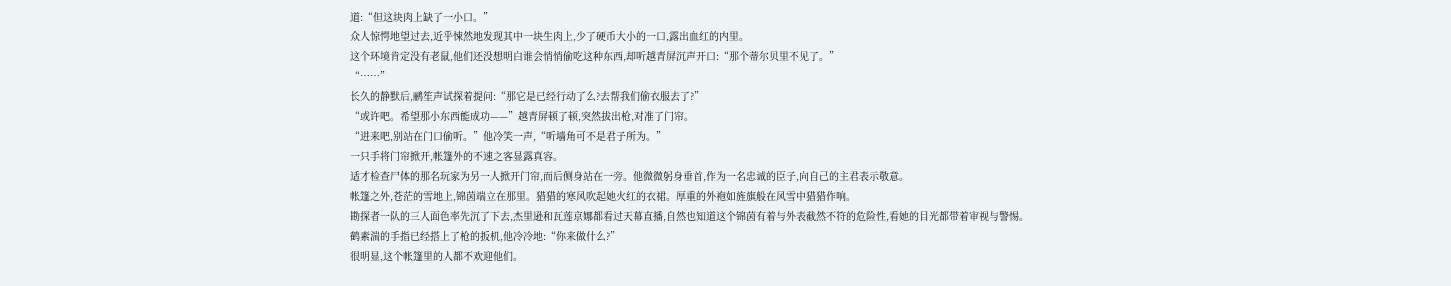道:“但这块肉上缺了一小口。”
众人惊愕地望过去,近乎悚然地发现其中一块生肉上,少了硬币大小的一口,露出血红的内里。
这个环境肯定没有老鼠,他们还没想明白谁会悄悄偷吃这种东西,却听越青屏沉声开口:“那个蒂尔贝里不见了。”
“……”
长久的静默后,鹂笙声试探着提问:“那它是已经行动了么?去帮我们偷衣服去了?”
“或许吧。希望那小东西能成功——”越青屏顿了顿,突然拔出枪,对准了门帘。
“进来吧,别站在门口偷听。”他冷笑一声,“听墙角可不是君子所为。”
一只手将门帘掀开,帐篷外的不速之客显露真容。
适才检查尸体的那名玩家为另一人掀开门帘,而后侧身站在一旁。他微微躬身垂首,作为一名忠诚的臣子,向自己的主君表示敬意。
帐篷之外,苍茫的雪地上,锦茵端立在那里。猎猎的寒风吹起她火红的衣裙。厚重的外袍如旌旗般在风雪中猎猎作响。
勘探者一队的三人面色率先沉了下去,杰里逊和瓦莲京娜都看过天幕直播,自然也知道这个锦茵有着与外表截然不符的危险性,看她的目光都带着审视与警惕。
鹤素湍的手指已经搭上了枪的扳机,他冷冷地:“你来做什么?”
很明显,这个帐篷里的人都不欢迎他们。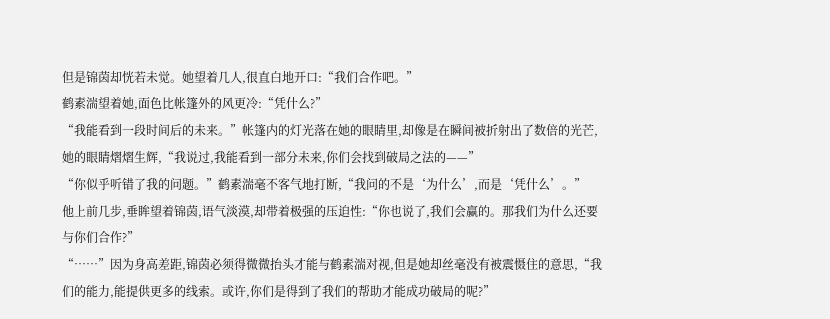但是锦茵却恍若未觉。她望着几人,很直白地开口:“我们合作吧。”
鹤素湍望着她,面色比帐篷外的风更冷:“凭什么?”
“我能看到一段时间后的未来。”帐篷内的灯光落在她的眼睛里,却像是在瞬间被折射出了数倍的光芒,她的眼睛熠熠生辉,“我说过,我能看到一部分未来,你们会找到破局之法的——”
“你似乎听错了我的问题。”鹤素湍毫不客气地打断,“我问的不是‘为什么’,而是‘凭什么’。”
他上前几步,垂眸望着锦茵,语气淡漠,却带着极强的压迫性:“你也说了,我们会赢的。那我们为什么还要与你们合作?”
“……”因为身高差距,锦茵必须得微微抬头才能与鹤素湍对视,但是她却丝毫没有被震慑住的意思,“我们的能力,能提供更多的线索。或许,你们是得到了我们的帮助才能成功破局的呢?”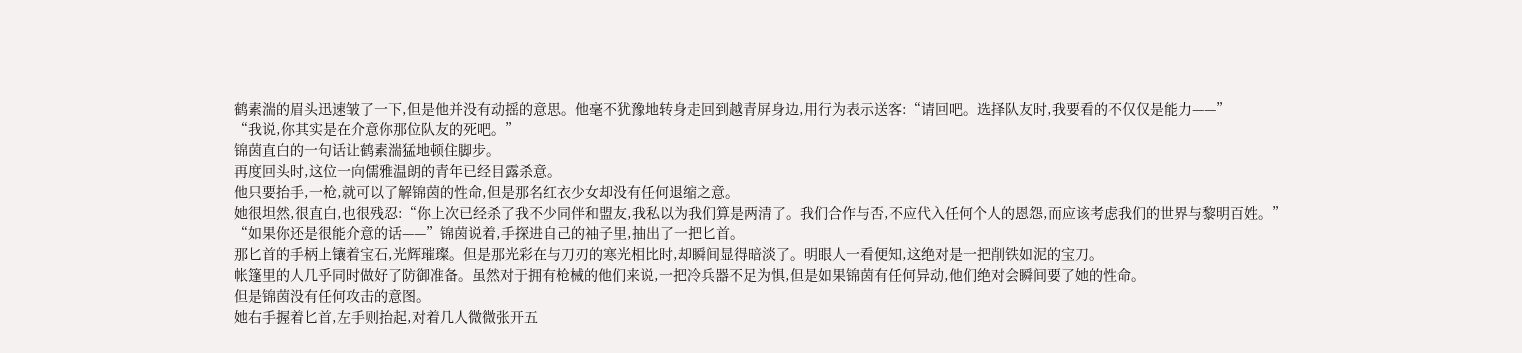鹤素湍的眉头迅速皱了一下,但是他并没有动摇的意思。他毫不犹豫地转身走回到越青屏身边,用行为表示送客:“请回吧。选择队友时,我要看的不仅仅是能力——”
“我说,你其实是在介意你那位队友的死吧。”
锦茵直白的一句话让鹤素湍猛地顿住脚步。
再度回头时,这位一向儒雅温朗的青年已经目露杀意。
他只要抬手,一枪,就可以了解锦茵的性命,但是那名红衣少女却没有任何退缩之意。
她很坦然,很直白,也很残忍:“你上次已经杀了我不少同伴和盟友,我私以为我们算是两清了。我们合作与否,不应代入任何个人的恩怨,而应该考虑我们的世界与黎明百姓。”
“如果你还是很能介意的话——”锦茵说着,手探进自己的袖子里,抽出了一把匕首。
那匕首的手柄上镶着宝石,光辉璀璨。但是那光彩在与刀刃的寒光相比时,却瞬间显得暗淡了。明眼人一看便知,这绝对是一把削铁如泥的宝刀。
帐篷里的人几乎同时做好了防御准备。虽然对于拥有枪械的他们来说,一把冷兵器不足为惧,但是如果锦茵有任何异动,他们绝对会瞬间要了她的性命。
但是锦茵没有任何攻击的意图。
她右手握着匕首,左手则抬起,对着几人微微张开五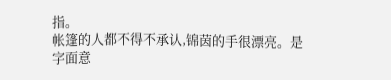指。
帐篷的人都不得不承认,锦茵的手很漂亮。是字面意